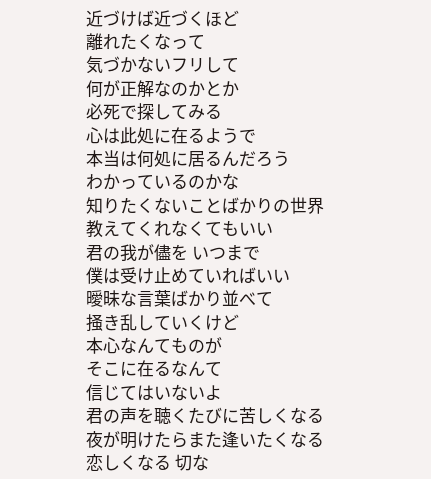近づけば近づくほど
離れたくなって
気づかないフリして
何が正解なのかとか
必死で探してみる
心は此処に在るようで
本当は何処に居るんだろう
わかっているのかな
知りたくないことばかりの世界
教えてくれなくてもいい
君の我が儘を いつまで
僕は受け止めていればいい
曖昧な言葉ばかり並べて
掻き乱していくけど
本心なんてものが
そこに在るなんて
信じてはいないよ
君の声を聴くたびに苦しくなる
夜が明けたらまた逢いたくなる
恋しくなる 切な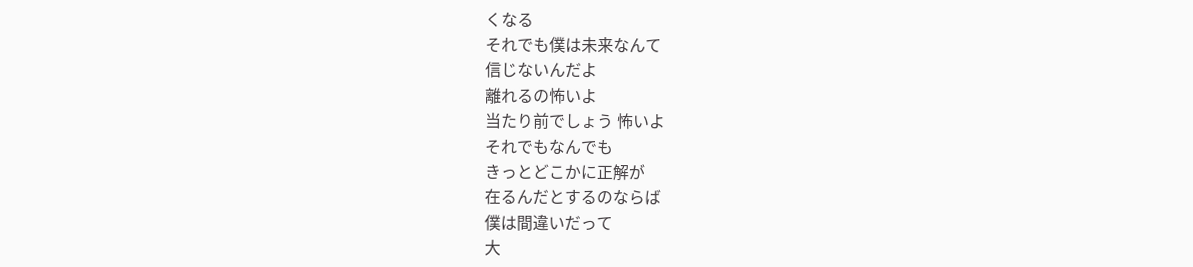くなる
それでも僕は未来なんて
信じないんだよ
離れるの怖いよ
当たり前でしょう 怖いよ
それでもなんでも
きっとどこかに正解が
在るんだとするのならば
僕は間違いだって
大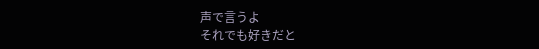声で言うよ
それでも好きだと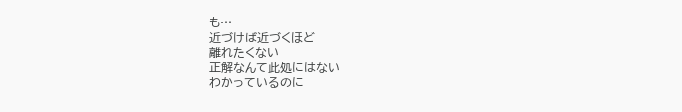も…
近づけば近づくほど
離れたくない
正解なんて此処にはない
わかっているのに